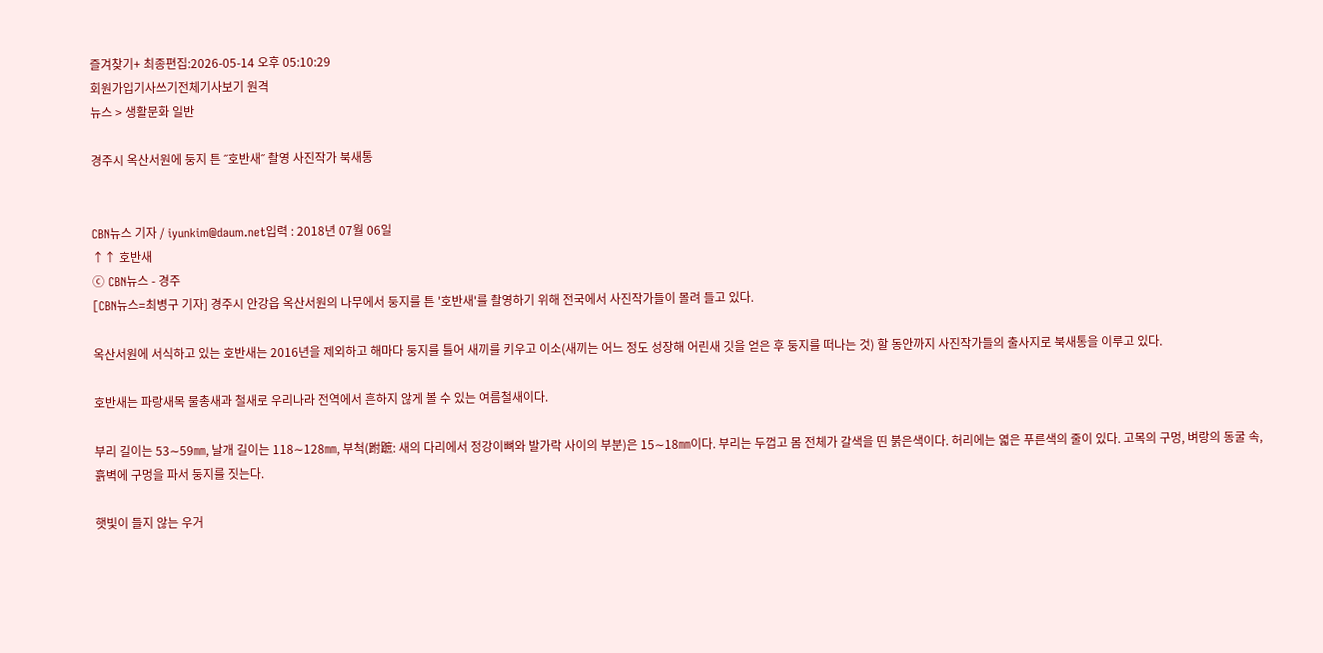즐겨찾기+ 최종편집:2026-05-14 오후 05:10:29
회원가입기사쓰기전체기사보기 원격
뉴스 > 생활문화 일반

경주시 옥산서원에 둥지 튼 ˝호반새˝ 촬영 사진작가 북새통


CBN뉴스 기자 / iyunkim@daum.net입력 : 2018년 07월 06일
↑↑ 호반새
ⓒ CBN뉴스 - 경주
[CBN뉴스=최병구 기자] 경주시 안강읍 옥산서원의 나무에서 둥지를 튼 '호반새'를 촬영하기 위해 전국에서 사진작가들이 몰려 들고 있다.

옥산서원에 서식하고 있는 호반새는 2016년을 제외하고 해마다 둥지를 틀어 새끼를 키우고 이소(새끼는 어느 정도 성장해 어린새 깃을 얻은 후 둥지를 떠나는 것) 할 동안까지 사진작가들의 출사지로 북새통을 이루고 있다.

호반새는 파랑새목 물총새과 철새로 우리나라 전역에서 흔하지 않게 볼 수 있는 여름철새이다.

부리 길이는 53∼59㎜, 날개 길이는 118∼128㎜, 부척(跗蹠: 새의 다리에서 정강이뼈와 발가락 사이의 부분)은 15∼18㎜이다. 부리는 두껍고 몸 전체가 갈색을 띤 붉은색이다. 허리에는 엷은 푸른색의 줄이 있다. 고목의 구멍, 벼랑의 동굴 속, 흙벽에 구멍을 파서 둥지를 짓는다.

햇빛이 들지 않는 우거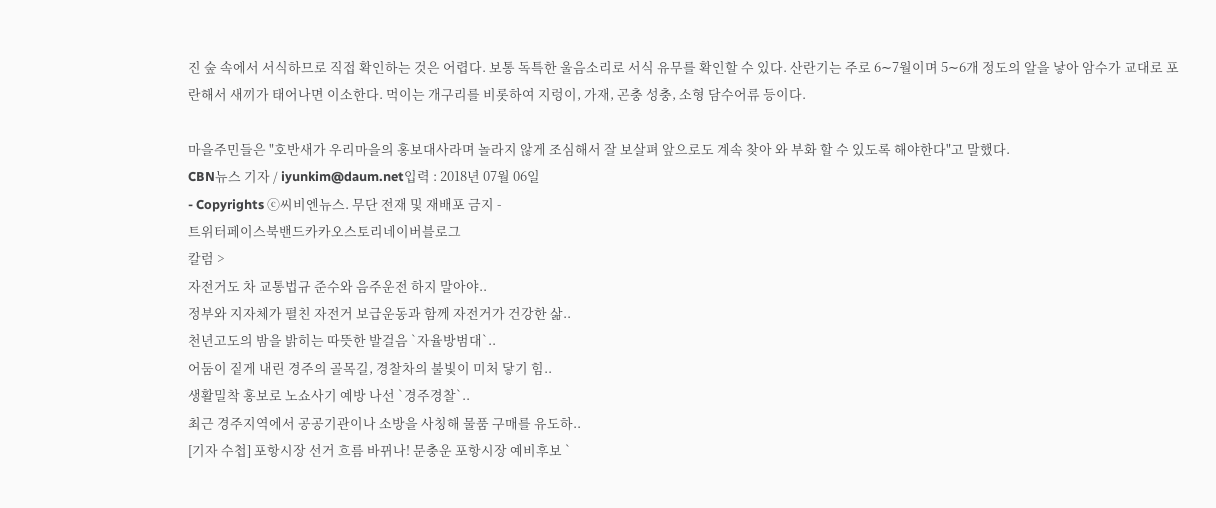진 숲 속에서 서식하므로 직접 확인하는 것은 어렵다. 보통 독특한 울음소리로 서식 유무를 확인할 수 있다. 산란기는 주로 6∼7월이며 5∼6개 정도의 알을 낳아 암수가 교대로 포란해서 새끼가 태어나면 이소한다. 먹이는 개구리를 비롯하여 지렁이, 가재, 곤충 성충, 소형 담수어류 등이다.

마을주민들은 "호반새가 우리마을의 홍보대사라며 놀라지 않게 조심해서 잘 보살펴 앞으로도 계속 찾아 와 부화 할 수 있도록 해야한다"고 말했다.
CBN뉴스 기자 / iyunkim@daum.net입력 : 2018년 07월 06일
- Copyrights ⓒ씨비엔뉴스. 무단 전재 및 재배포 금지 -
트위터페이스북밴드카카오스토리네이버블로그
칼럼 >
자전거도 차 교통법규 준수와 음주운전 하지 말아야..
정부와 지자체가 펼친 자전거 보급운동과 함께 자전거가 건강한 삶..
천년고도의 밤을 밝히는 따뜻한 발걸음 `자율방범대`..
어둠이 짙게 내린 경주의 골목길, 경찰차의 불빛이 미처 닿기 힘..
생활밀착 홍보로 노쇼사기 예방 나선 `경주경찰`..
최근 경주지역에서 공공기관이나 소방을 사칭해 물품 구매를 유도하..
[기자 수첩] 포항시장 선거 흐름 바뀌나! 문충운 포항시장 예비후보 `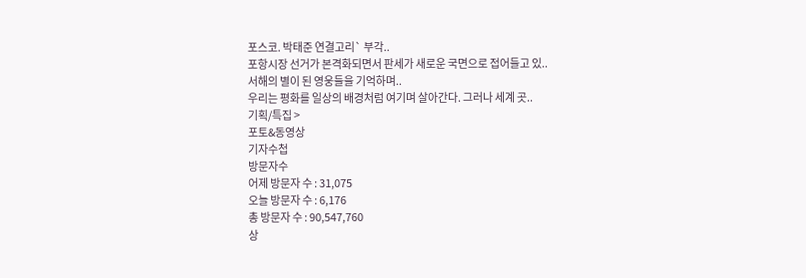포스코. 박태준 연결고리` 부각..
포항시장 선거가 본격화되면서 판세가 새로운 국면으로 접어들고 있..
서해의 별이 된 영웅들을 기억하며..
우리는 평화를 일상의 배경처럼 여기며 살아간다. 그러나 세계 곳..
기획/특집 >
포토&동영상
기자수첩
방문자수
어제 방문자 수 : 31,075
오늘 방문자 수 : 6,176
총 방문자 수 : 90,547,760
상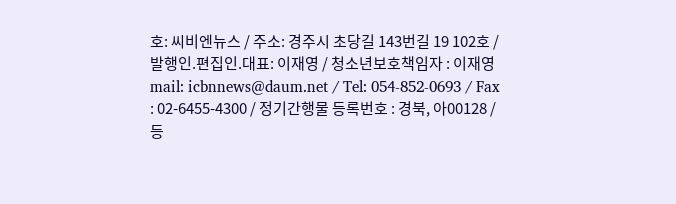호: 씨비엔뉴스 / 주소: 경주시 초당길 143번길 19 102호 / 발행인.편집인.대표: 이재영 / 청소년보호책임자 : 이재영
mail: icbnnews@daum.net / Tel: 054-852-0693 / Fax : 02-6455-4300 / 정기간행물 등록번호 : 경북, 아00128 / 등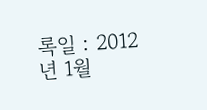록일 : 2012년 1월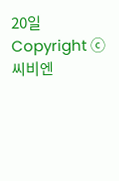20일
Copyright ⓒ 씨비엔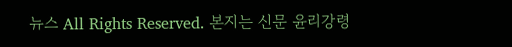뉴스 All Rights Reserved. 본지는 신문 윤리강령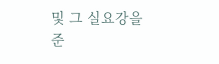및 그 실요강을 준